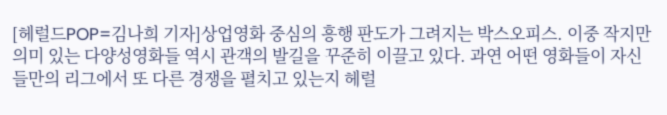[헤럴드POP=김나희 기자]상업영화 중심의 흥행 판도가 그려지는 박스오피스. 이중 작지만 의미 있는 다양성영화들 역시 관객의 발길을 꾸준히 이끌고 있다. 과연 어떤 영화들이 자신들만의 리그에서 또 다른 경쟁을 펼치고 있는지 헤럴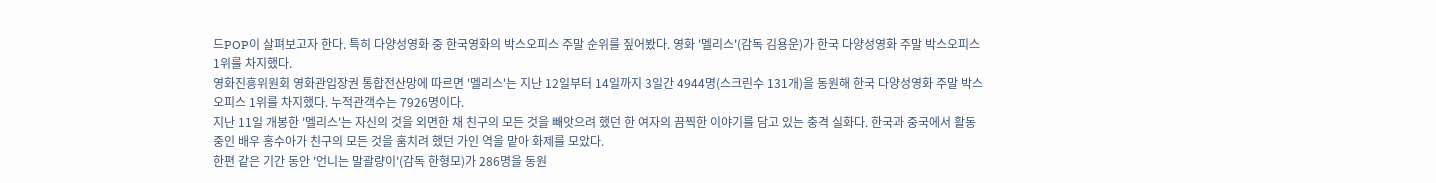드POP이 살펴보고자 한다. 특히 다양성영화 중 한국영화의 박스오피스 주말 순위를 짚어봤다. 영화 '멜리스'(감독 김용운)가 한국 다양성영화 주말 박스오피스 1위를 차지했다.
영화진흥위원회 영화관입장권 통합전산망에 따르면 '멜리스'는 지난 12일부터 14일까지 3일간 4944명(스크린수 131개)을 동원해 한국 다양성영화 주말 박스오피스 1위를 차지했다. 누적관객수는 7926명이다.
지난 11일 개봉한 '멜리스'는 자신의 것을 외면한 채 친구의 모든 것을 빼앗으려 했던 한 여자의 끔찍한 이야기를 담고 있는 충격 실화다. 한국과 중국에서 활동 중인 배우 홍수아가 친구의 모든 것을 훔치려 했던 가인 역을 맡아 화제를 모았다.
한편 같은 기간 동안 '언니는 말괄량이'(감독 한형모)가 286명을 동원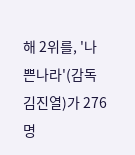해 2위를, '나쁜나라'(감독 김진열)가 276명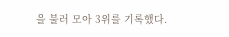을 불러 모아 3위를 기록했다.